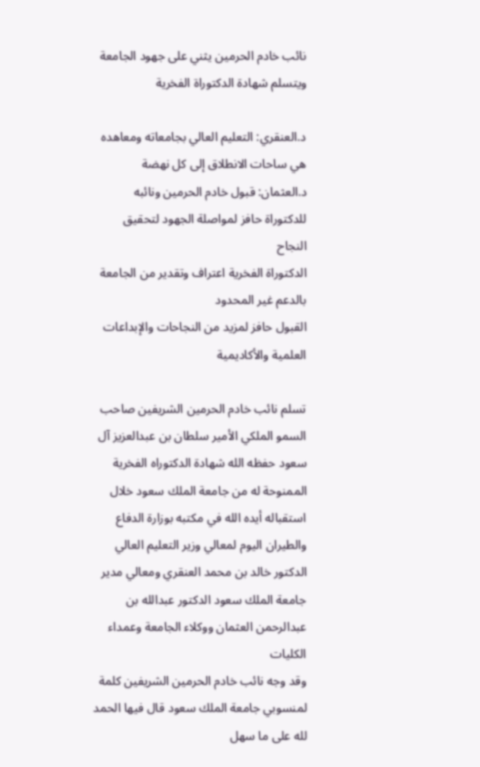نائب خادم الحرمين يثني على جهود الجامعة ويتسلم شهادة الدكتوراة الفخرية

د.العنقري: التعليم العالي بجامعاته ومعاهده هي ساحات الانطلاق إلى كل نهضة
د.العثمان: قبول خادم الحرمين ونائبه للدكتوراة حافز لمواصلة الجهود لتحقيق النجاح
الدكتوراة الفخرية اعتراف وتقدير من الجامعة بالدعم غير المحدود
القبول حافز لمزيد من النجاحات والإبداعات العلمية والأكاديمية

تسلم نائب خادم الحرمين الشريفين صاحب السمو الملكي الأمير سلطان بن عبدالعزيز آل سعود حفظه الله شهادة الدكتوراه الفخرية الممنوحة له من جامعة الملك سعود خلال استقباله أيده الله في مكتبه بوزارة الدفاع والطيران اليوم لمعالي وزير التعليم العالي الدكتور خالد بن محمد العنقري ومعالي مدير جامعة الملك سعود الدكتور عبدالله بن عبدالرحمن العثمان ووكلاء الجامعة وعمداء الكليات
وقد وجه نائب خادم الحرمين الشريفين كلمة لمنسوبي جامعة الملك سعود قال فيها الحمد لله على ما سهل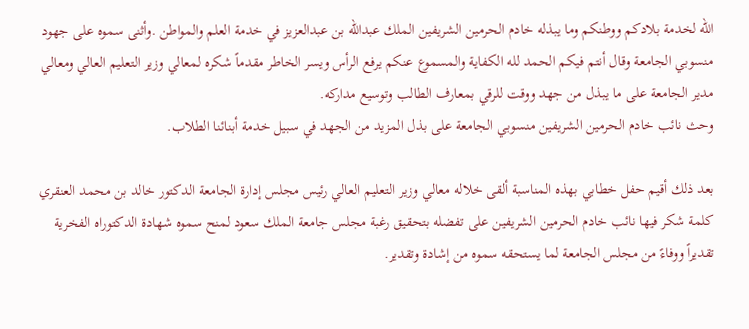الله لخدمة بلادكم ووطنكم وما يبذله خادم الحرمين الشريفين الملك عبدالله بن عبدالعزيز في خدمة العلم والمواطن .وأثنى سموه على جهود منسوبي الجامعة وقال أنتم فيكم الحمد لله الكفاية والمسموع عنكم يرفع الرأس ويسر الخاطر مقدماً شكره لمعالي وزير التعليم العالي ومعالي مدير الجامعة على ما يبذل من جهد ووقت للرقي بمعارف الطالب وتوسيع مداركه.
وحث نائب خادم الحرمين الشريفين منسوبي الجامعة على بذل المزيد من الجهد في سبيل خدمة أبنائنا الطلاب.

بعد ذلك أقيم حفل خطابي بهذه المناسبة ألقى خلاله معالي وزير التعليم العالي رئيس مجلس إدارة الجامعة الدكتور خالد بن محمد العنقري كلمة شكر فيها نائب خادم الحرمين الشريفين على تفضله بتحقيق رغبة مجلس جامعة الملك سعود لمنح سموه شهادة الدكتوراه الفخرية تقديراً ووفاءً من مجلس الجامعة لما يستحقه سموه من إشادة وتقدير.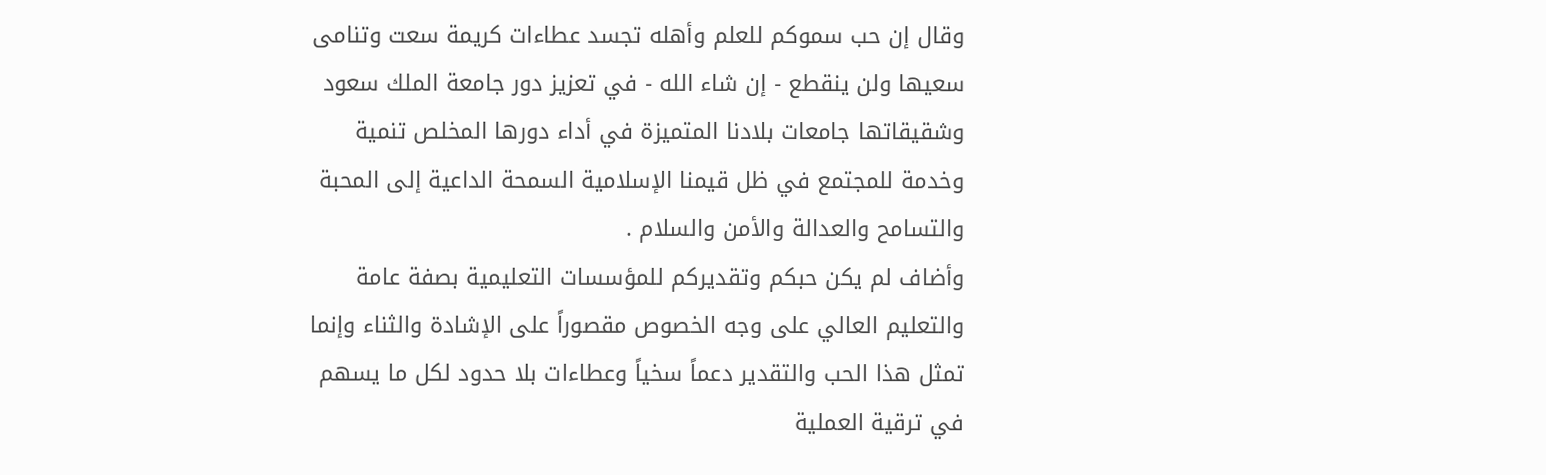وقال إن حب سموكم للعلم وأهله تجسد عطاءات كريمة سعت وتنامى سعيها ولن ينقطع - إن شاء الله - في تعزيز دور جامعة الملك سعود وشقيقاتها جامعات بلادنا المتميزة في أداء دورها المخلص تنمية وخدمة للمجتمع في ظل قيمنا الإسلامية السمحة الداعية إلى المحبة والتسامح والعدالة والأمن والسلام .
وأضاف لم يكن حبكم وتقديركم للمؤسسات التعليمية بصفة عامة والتعليم العالي على وجه الخصوص مقصوراً على الإشادة والثناء وإنما تمثل هذا الحب والتقدير دعماً سخياً وعطاءات بلا حدود لكل ما يسهم في ترقية العملية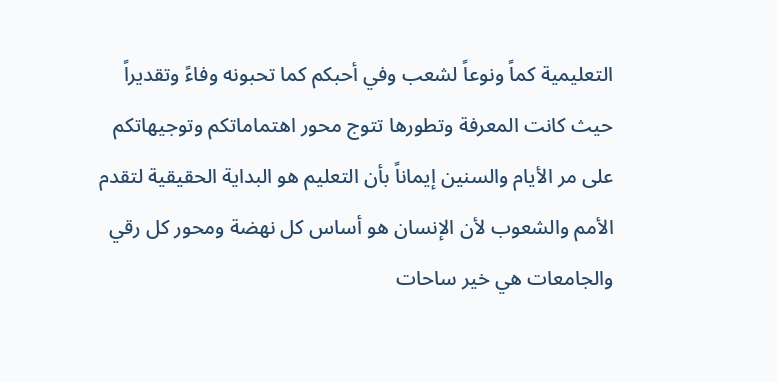التعليمية كماً ونوعاً لشعب وفي أحبكم كما تحبونه وفاءً وتقديراً حيث كانت المعرفة وتطورها تتوج محور اهتماماتكم وتوجيهاتكم على مر الأيام والسنين إيماناً بأن التعليم هو البداية الحقيقية لتقدم الأمم والشعوب لأن الإنسان هو أساس كل نهضة ومحور كل رقي والجامعات هي خير ساحات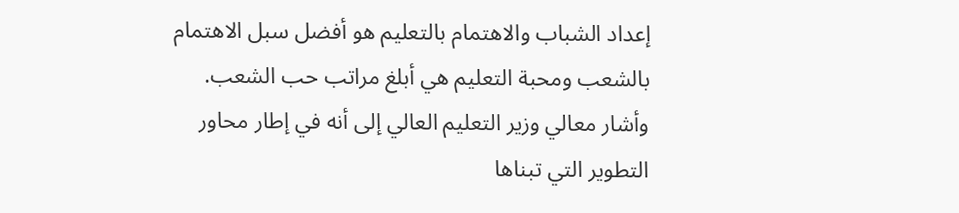إعداد الشباب والاهتمام بالتعليم هو أفضل سبل الاهتمام بالشعب ومحبة التعليم هي أبلغ مراتب حب الشعب.
وأشار معالي وزير التعليم العالي إلى أنه في إطار محاور التطوير التي تبناها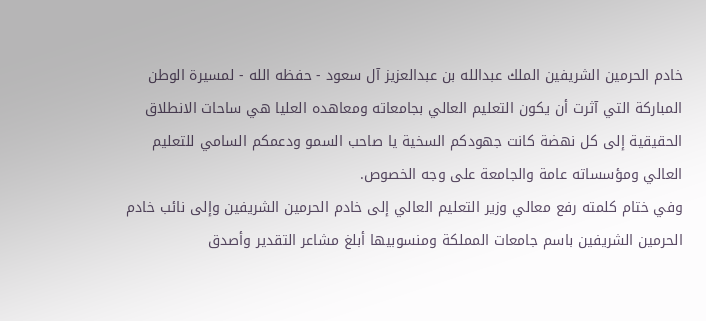خادم الحرمين الشريفين الملك عبدالله بن عبدالعزيز آل سعود - حفظه الله - لمسيرة الوطن المباركة التي آثرت أن يكون التعليم العالي بجامعاته ومعاهده العليا هي ساحات الانطلاق الحقيقية إلى كل نهضة كانت جهودكم السخية يا صاحب السمو ودعمكم السامي للتعليم العالي ومؤسساته عامة والجامعة على وجه الخصوص.
وفي ختام كلمته رفع معالي وزير التعليم العالي إلى خادم الحرمين الشريفين وإلى نائب خادم الحرمين الشريفين باسم جامعات المملكة ومنسوبيها أبلغ مشاعر التقدير وأصدق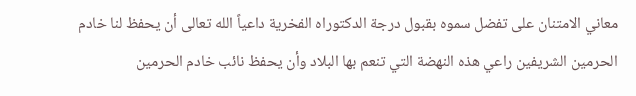معاني الامتنان على تفضل سموه بقبول درجة الدكتوراه الفخرية داعياً الله تعالى أن يحفظ لنا خادم الحرمين الشريفين راعي هذه النهضة التي تنعم بها البلاد وأن يحفظ نائب خادم الحرمين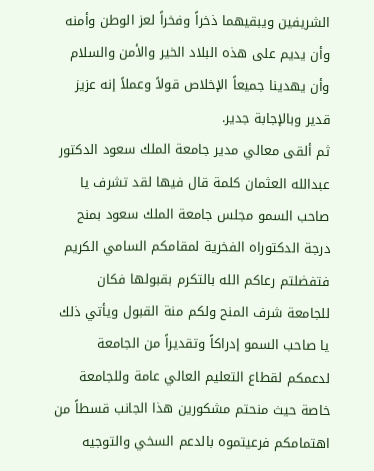الشريفين ويبقيهما ذخراً وفخراً لعز الوطن وأمنه وأن يديم على هذه البلاد الخير والأمن والسلام وأن يهدينا جميعاً الإخلاص قولاً وعملاً إنه عزيز قدير وبالإجابة جدير.
ثم ألقى معالي مدير جامعة الملك سعود الدكتور عبدالله العثمان كلمة قال فيها لقد تشرف يا صاحب السمو مجلس جامعة الملك سعود بمنح درجة الدكتوراه الفخرية لمقامكم السامي الكريم فتفضلتم رعاكم الله بالتكرم بقبولها فكان للجامعة شرف المنح ولكم منة القبول ويأتي ذلك يا صاحب السمو إدراكاً وتقديراً من الجامعة لدعمكم لقطاع التعليم العالي عامة وللجامعة خاصة حيث منحتم مشكورين هذا الجانب قسطاً من اهتمامكم فرعيتموه بالدعم السخي والتوجيه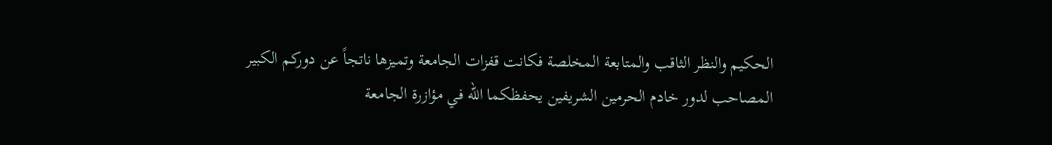الحكيم والنظر الثاقب والمتابعة المخلصة فكانت قفزات الجامعة وتميزها ناتجاً عن دوركم الكبير المصاحب لدور خادم الحرمين الشريفين يحفظكما الله في مؤازرة الجامعة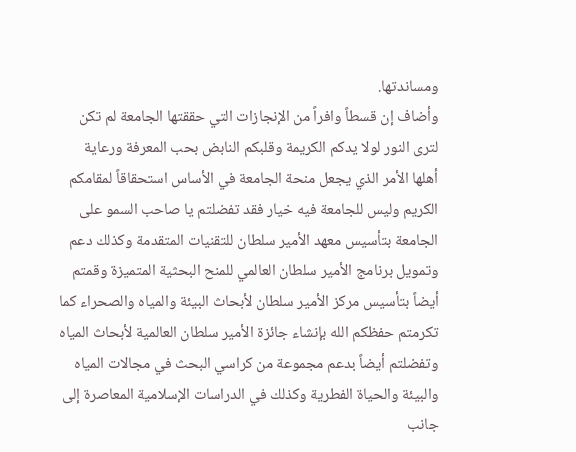ومساندتها.
وأضاف إن قسطاً وافراً من الإنجازات التي حققتها الجامعة لم تكن لترى النور لولا يدكم الكريمة وقلبكم النابض بحب المعرفة ورعاية أهلها الأمر الذي يجعل منحة الجامعة في الأساس استحقاقاً لمقامكم الكريم وليس للجامعة فيه خيار فقد تفضلتم يا صاحب السمو على الجامعة بتأسيس معهد الأمير سلطان للتقنيات المتقدمة وكذلك دعم وتمويل برنامج الأمير سلطان العالمي للمنح البحثية المتميزة وقمتم أيضاً بتأسيس مركز الأمير سلطان لأبحاث البيئة والمياه والصحراء كما تكرمتم حفظكم الله بإنشاء جائزة الأمير سلطان العالمية لأبحاث المياه وتفضلتم أيضاً بدعم مجموعة من كراسي البحث في مجالات المياه والبيئة والحياة الفطرية وكذلك في الدراسات الإسلامية المعاصرة إلى جانب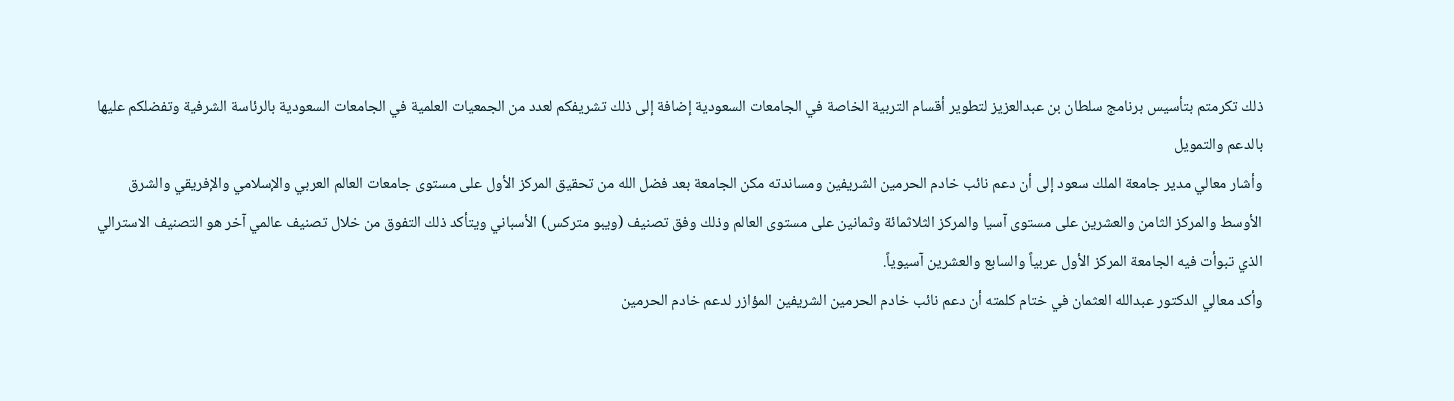ذلك تكرمتم بتأسيس برنامج سلطان بن عبدالعزيز لتطوير أقسام التربية الخاصة في الجامعات السعودية إضافة إلى ذلك تشريفكم لعدد من الجمعيات العلمية في الجامعات السعودية بالرئاسة الشرفية وتفضلكم عليها بالدعم والتمويل
وأشار معالي مدير جامعة الملك سعود إلى أن دعم نائب خادم الحرمين الشريفين ومساندته مكن الجامعة بعد فضل الله من تحقيق المركز الأول على مستوى جامعات العالم العربي والإسلامي والإفريقي والشرق الأوسط والمركز الثامن والعشرين على مستوى آسيا والمركز الثلاثمائة وثمانين على مستوى العالم وذلك وفق تصنيف (ويبو متركس) الأسباني ويتأكد ذلك التفوق من خلال تصنيف عالمي آخر هو التصنيف الاسترالي الذي تبوأت فيه الجامعة المركز الأول عربياً والسابع والعشرين آسيوياً.
وأكد معالي الدكتور عبدالله العثمان في ختام كلمته أن دعم نائب خادم الحرمين الشريفين المؤازر لدعم خادم الحرمين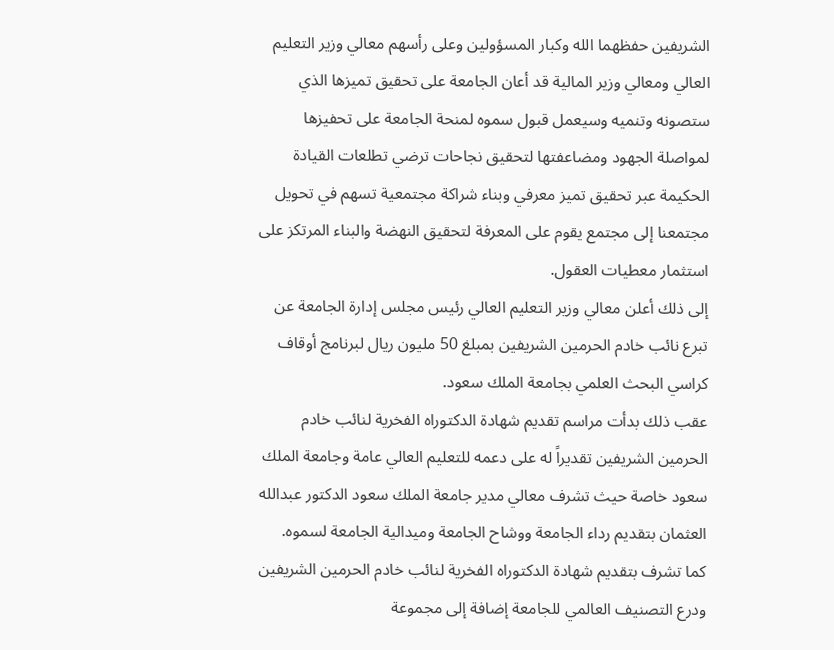الشريفين حفظهما الله وكبار المسؤولين وعلى رأسهم معالي وزير التعليم العالي ومعالي وزير المالية قد أعان الجامعة على تحقيق تميزها الذي ستصونه وتنميه وسيعمل قبول سموه لمنحة الجامعة على تحفيزها لمواصلة الجهود ومضاعفتها لتحقيق نجاحات ترضي تطلعات القيادة الحكيمة عبر تحقيق تميز معرفي وبناء شراكة مجتمعية تسهم في تحويل مجتمعنا إلى مجتمع يقوم على المعرفة لتحقيق النهضة والبناء المرتكز على استثمار معطيات العقول.
إلى ذلك أعلن معالي وزير التعليم العالي رئيس مجلس إدارة الجامعة عن تبرع نائب خادم الحرمين الشريفين بمبلغ 50 مليون ريال لبرنامج أوقاف كراسي البحث العلمي بجامعة الملك سعود.
عقب ذلك بدأت مراسم تقديم شهادة الدكتوراه الفخرية لنائب خادم الحرمين الشريفين تقديراً له على دعمه للتعليم العالي عامة وجامعة الملك سعود خاصة حيث تشرف معالي مدير جامعة الملك سعود الدكتور عبدالله العثمان بتقديم رداء الجامعة ووشاح الجامعة وميدالية الجامعة لسموه.
كما تشرف بتقديم شهادة الدكتوراه الفخرية لنائب خادم الحرمين الشريفين ودرع التصنيف العالمي للجامعة إضافة إلى مجموعة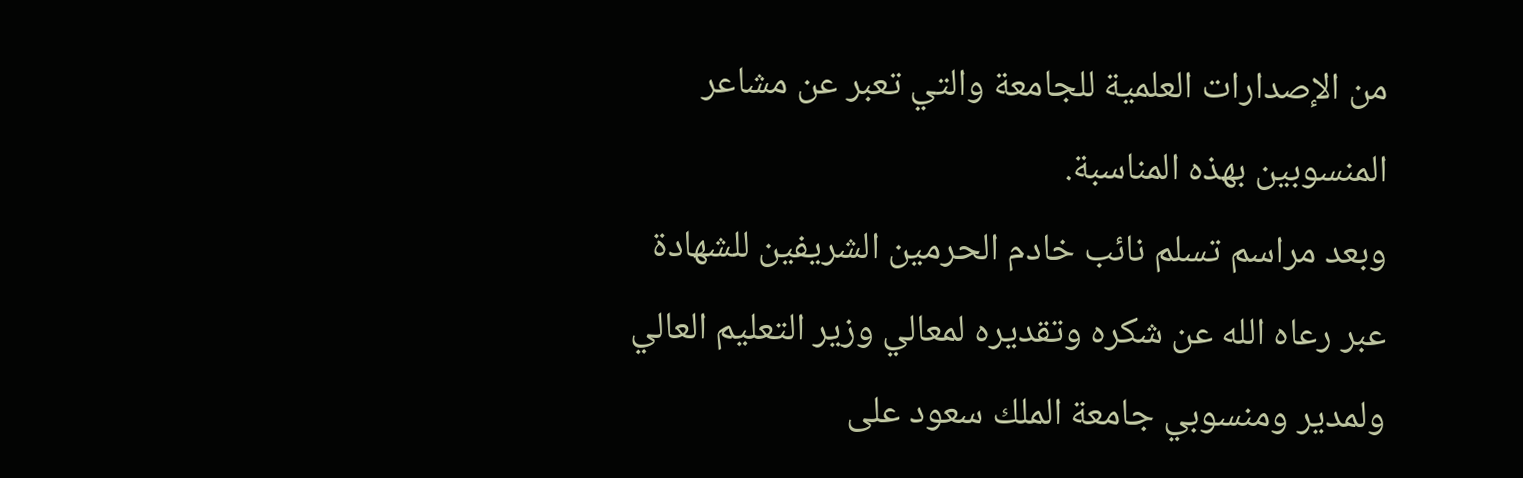من الإصدارات العلمية للجامعة والتي تعبر عن مشاعر المنسوبين بهذه المناسبة.
وبعد مراسم تسلم نائب خادم الحرمين الشريفين للشهادة عبر رعاه الله عن شكره وتقديره لمعالي وزير التعليم العالي ولمدير ومنسوبي جامعة الملك سعود على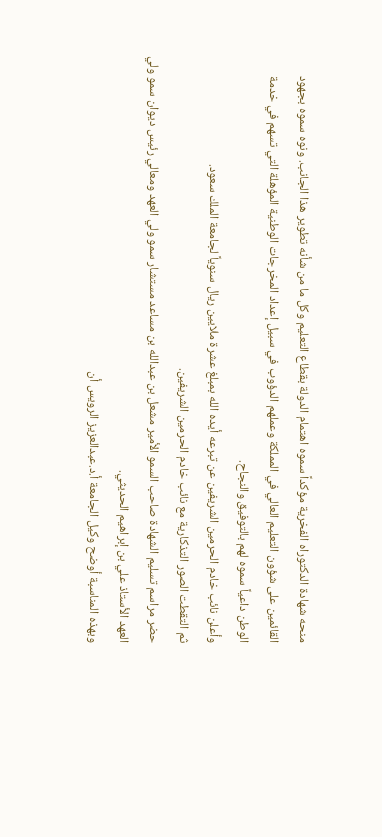منحه شهادة الدكتوراه الفخرية مؤكداً سموه اهتمام الدولة بقطاع التعليم وكل ما من شأنه تطوير هذا الجانب. ونوه سموه بجهود القائمين على شؤون التعليم العالي في المملكة وعملهم الدؤوب في سبيل إعداد المخرجات الوطنية المؤهلة التي تسهم في خدمة الوطن داعياً سموه لهم بالتوفيق والنجاح.
وأعلن نائب خادم الحرمين الشريفين عن تبرعه أيده الله بمبلغ عشرة ملايين ريال سنوياً لجامعة الملك سعود.
ثم التقطت الصور التذكارية مع نائب خادم الحرمين الشريفين.
حضر مراسم تسليم الشهادة صاحب السمو الأمير مشعل بن عبدالله بن مساعد مستشار سمو ولي العهد ومعالي رئيس ديوان سمو ولي العهد الأستاذ علي بن إبراهيم الحديثي.
وبهذه المناسبة أوضح وكيل الجامعة أ.د.عبدالعزيز الرويس أن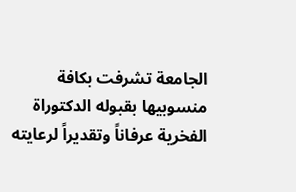الجامعة تشرفت بكافة منسوبيها بقبوله الدكتوراة الفخرية عرفاناً وتقديراً لرعايته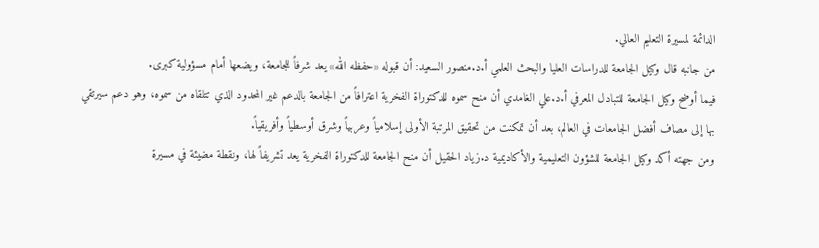الدائمة لمسيرة التعليم العالي.
من جانبه قال وكيل الجامعة للدراسات العليا والبحث العلمي أ.د.منصور السعيد: أن قبوله «حفظه الله» يعد شرفاً للجامعة، ويضعها أمام مسؤولية كبرى.
فيما أوضح وكيل الجامعة للتبادل المعرفي أ.د.علي الغامدي أن منح سموه للدكتوراة الفخرية اعترافاً من الجامعة بالدعم غير المحدود الذي تتلقاه من سموه، وهو دعم سيرتقي بها إلى مصاف أفضل الجامعات في العالم، بعد أن تمكنت من تحقيق المرتبة الأولى إسلامياً وعربياً وشرق أوسطياً وأفريقياً.
ومن جهته أكد وكيل الجامعة للشؤون التعليمية والأكاديمية د.زياد الحقيل أن منح الجامعة للدكتوراة الفخرية يعد تشريفاً لها، ونقطة مضيئة في مسيرة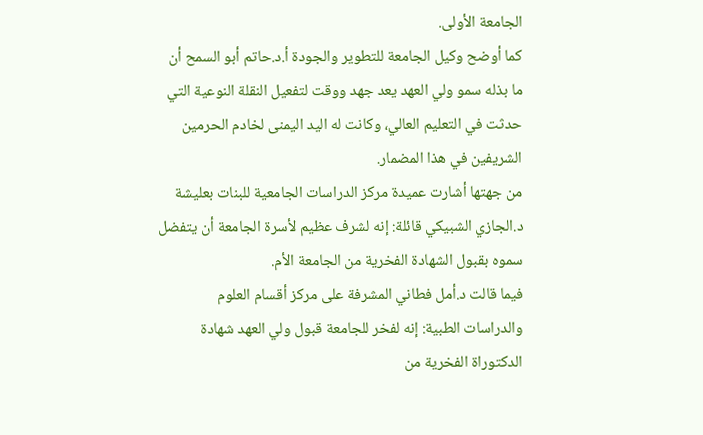الجامعة الأولى.
كما أوضح وكيل الجامعة للتطوير والجودة أ.د.حاتم أبو السمح أن ما بذله سمو ولي العهد يعد جهد ووقت لتفعيل النقلة النوعية التي حدثت في التعليم العالي، وكانت له اليد اليمنى لخادم الحرمين الشريفين في هذا المضمار.
من جهتها أشارت عميدة مركز الدراسات الجامعية للبنات بعليشة د.الجازي الشبيكي قائلة: إنه لشرف عظيم لأسرة الجامعة أن يتفضل سموه بقبول الشهادة الفخرية من الجامعة الأم.
فيما قالت د.أمل فطاني المشرفة على مركز أقسام العلوم والدراسات الطبية: إنه لفخر للجامعة قبول ولي العهد شهادة الدكتوراة الفخرية من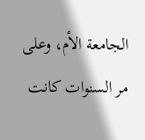الجامعة الأم، وعلى مر السنوات كانت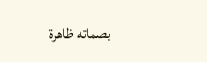بصماته ظاهرة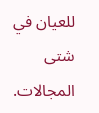للعيان في شتى المجالات.